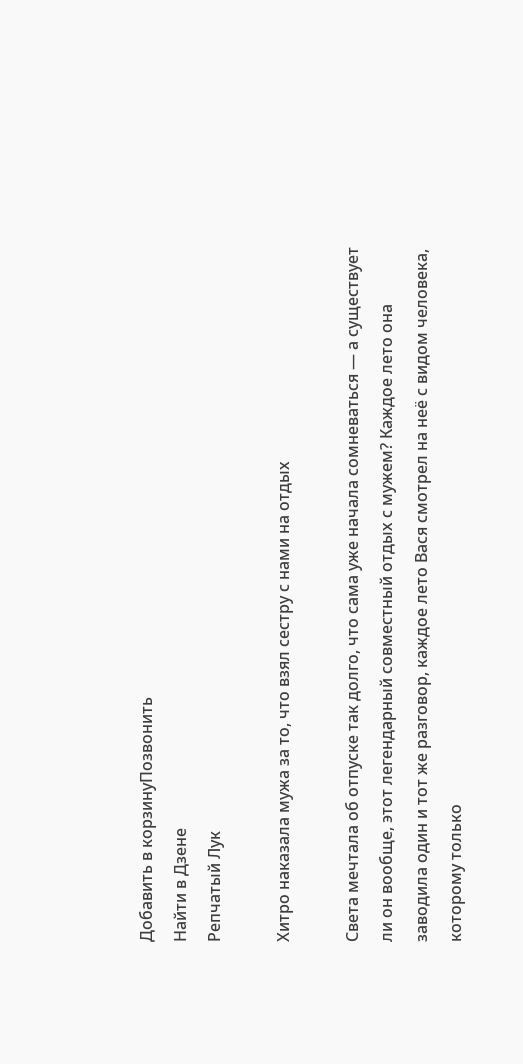Добавить в корзинуПозвонить
Найти в Дзене
Репчатый Лук

Хитро наказала мужа за то, что взял сестру с нами на отдых

Света мечтала об отпуске так долго, что сама уже начала сомневаться — а существует ли он вообще, этот легендарный совместный отдых с мужем? Каждое лето она заводила один и тот же разговор, каждое лето Вася смотрел на неё с видом человека, которому только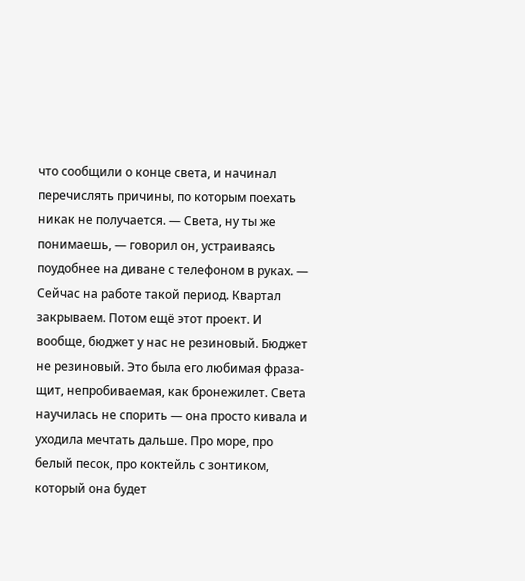что сообщили о конце света, и начинал перечислять причины, по которым поехать никак не получается. — Света, ну ты же понимаешь, — говорил он, устраиваясь поудобнее на диване с телефоном в руках. — Сейчас на работе такой период. Квартал закрываем. Потом ещё этот проект. И вообще, бюджет у нас не резиновый. Бюджет не резиновый. Это была его любимая фраза-щит, непробиваемая, как бронежилет. Света научилась не спорить — она просто кивала и уходила мечтать дальше. Про море, про белый песок, про коктейль с зонтиком, который она будет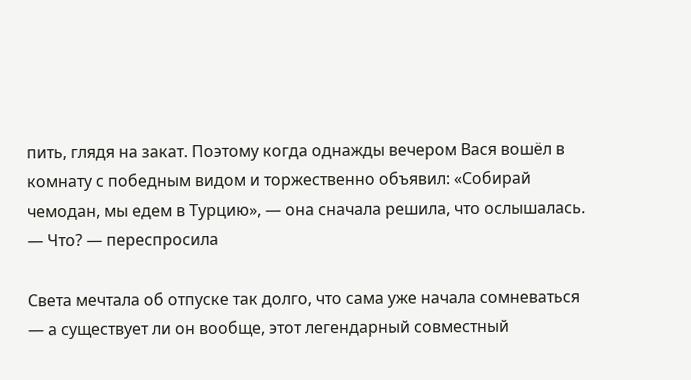пить, глядя на закат. Поэтому когда однажды вечером Вася вошёл в комнату с победным видом и торжественно объявил: «Собирай чемодан, мы едем в Турцию», — она сначала решила, что ослышалась. — Что? — переспросила

Света мечтала об отпуске так долго, что сама уже начала сомневаться — а существует ли он вообще, этот легендарный совместный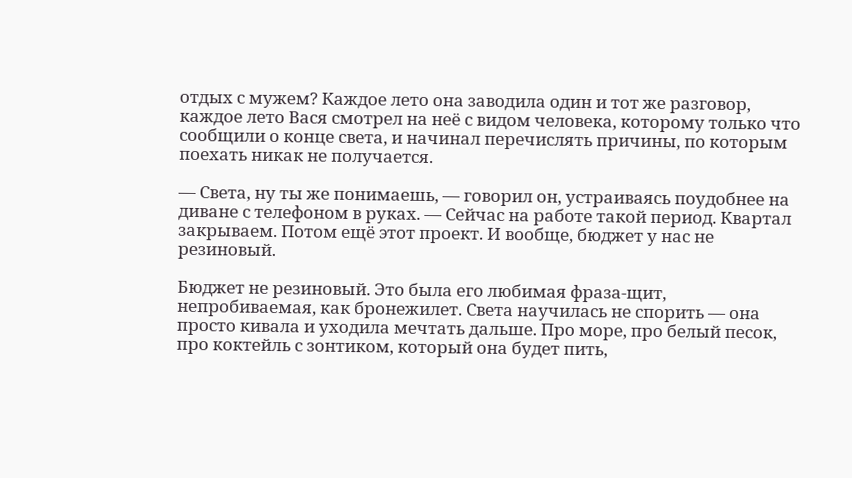отдых с мужем? Каждое лето она заводила один и тот же разговор, каждое лето Вася смотрел на неё с видом человека, которому только что сообщили о конце света, и начинал перечислять причины, по которым поехать никак не получается.

— Света, ну ты же понимаешь, — говорил он, устраиваясь поудобнее на диване с телефоном в руках. — Сейчас на работе такой период. Квартал закрываем. Потом ещё этот проект. И вообще, бюджет у нас не резиновый.

Бюджет не резиновый. Это была его любимая фраза-щит, непробиваемая, как бронежилет. Света научилась не спорить — она просто кивала и уходила мечтать дальше. Про море, про белый песок, про коктейль с зонтиком, который она будет пить,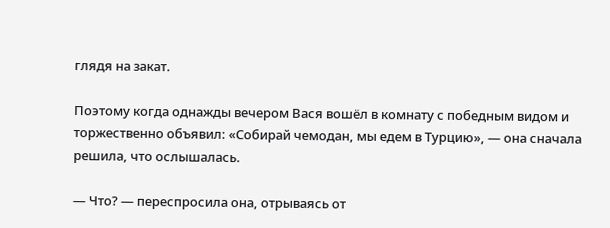глядя на закат.

Поэтому когда однажды вечером Вася вошёл в комнату с победным видом и торжественно объявил: «Собирай чемодан, мы едем в Турцию», — она сначала решила, что ослышалась.

— Что? — переспросила она, отрываясь от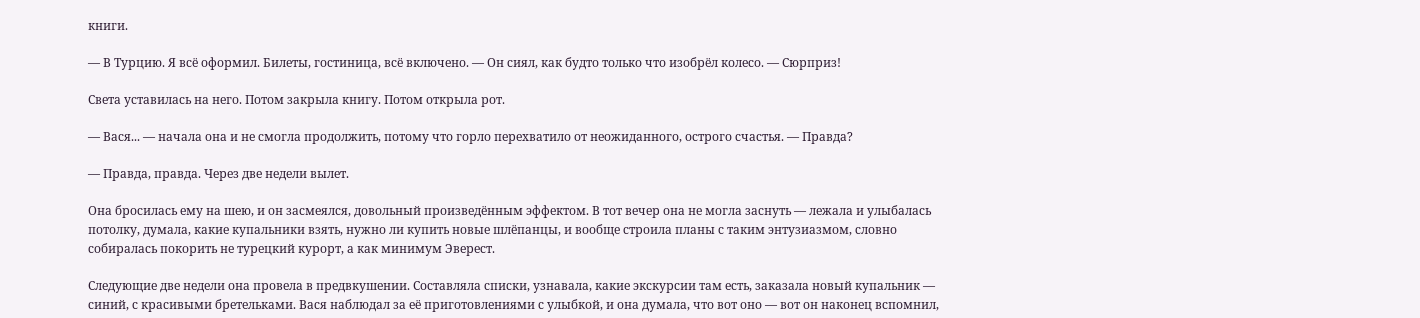книги.

— В Турцию. Я всё оформил. Билеты, гостиница, всё включено. — Он сиял, как будто только что изобрёл колесо. — Сюрприз!

Света уставилась на него. Потом закрыла книгу. Потом открыла рот.

— Вася... — начала она и не смогла продолжить, потому что горло перехватило от неожиданного, острого счастья. — Правда?

— Правда, правда. Через две недели вылет.

Она бросилась ему на шею, и он засмеялся, довольный произведённым эффектом. В тот вечер она не могла заснуть — лежала и улыбалась потолку, думала, какие купальники взять, нужно ли купить новые шлёпанцы, и вообще строила планы с таким энтузиазмом, словно собиралась покорить не турецкий курорт, а как минимум Эверест.

Следующие две недели она провела в предвкушении. Составляла списки, узнавала, какие экскурсии там есть, заказала новый купальник — синий, с красивыми бретельками. Вася наблюдал за её приготовлениями с улыбкой, и она думала, что вот оно — вот он наконец вспомнил,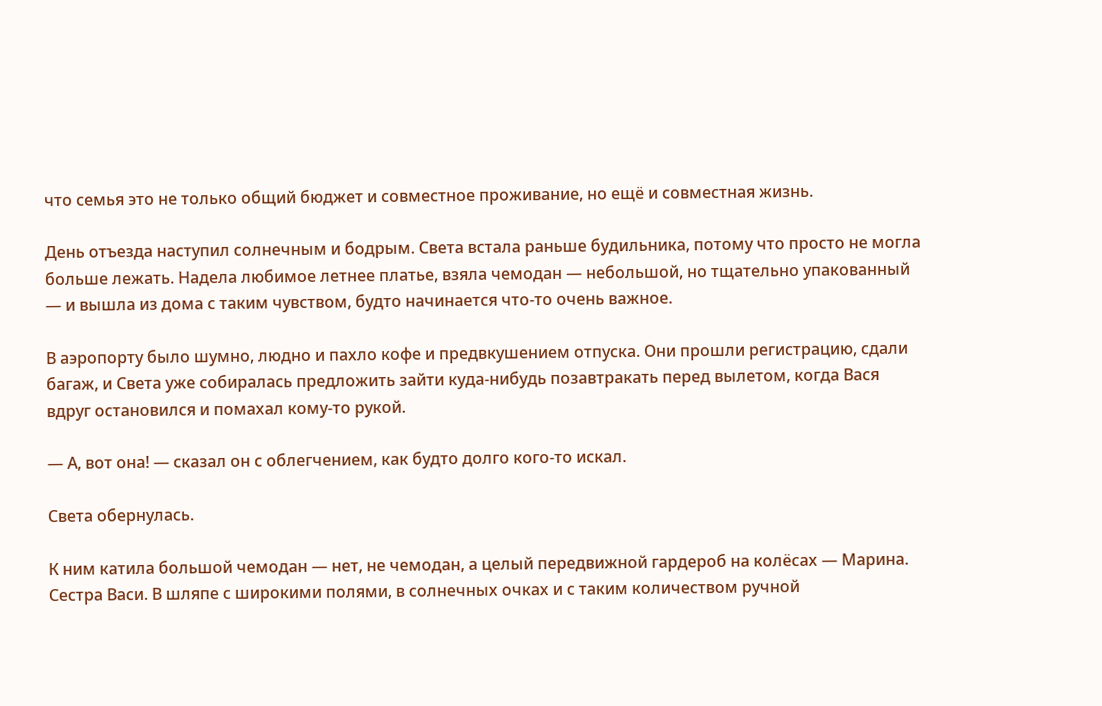что семья это не только общий бюджет и совместное проживание, но ещё и совместная жизнь.

День отъезда наступил солнечным и бодрым. Света встала раньше будильника, потому что просто не могла больше лежать. Надела любимое летнее платье, взяла чемодан — небольшой, но тщательно упакованный — и вышла из дома с таким чувством, будто начинается что-то очень важное.

В аэропорту было шумно, людно и пахло кофе и предвкушением отпуска. Они прошли регистрацию, сдали багаж, и Света уже собиралась предложить зайти куда-нибудь позавтракать перед вылетом, когда Вася вдруг остановился и помахал кому-то рукой.

— А, вот она! — сказал он с облегчением, как будто долго кого-то искал.

Света обернулась.

К ним катила большой чемодан — нет, не чемодан, а целый передвижной гардероб на колёсах — Марина. Сестра Васи. В шляпе с широкими полями, в солнечных очках и с таким количеством ручной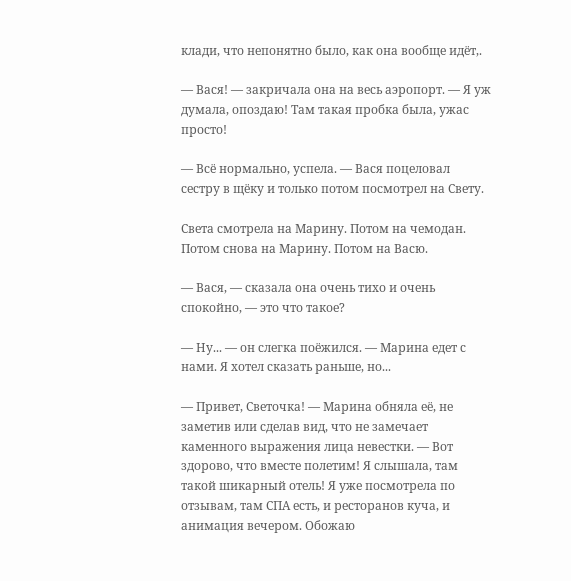клади, что непонятно было, как она вообще идёт,.

— Вася! — закричала она на весь аэропорт. — Я уж думала, опоздаю! Там такая пробка была, ужас просто!

— Всё нормально, успела. — Вася поцеловал сестру в щёку и только потом посмотрел на Свету.

Света смотрела на Марину. Потом на чемодан. Потом снова на Марину. Потом на Васю.

— Вася, — сказала она очень тихо и очень спокойно, — это что такое?

— Ну... — он слегка поёжился. — Марина едет с нами. Я хотел сказать раньше, но...

— Привет, Светочка! — Марина обняла её, не заметив или сделав вид, что не замечает каменного выражения лица невестки. — Вот здорово, что вместе полетим! Я слышала, там такой шикарный отель! Я уже посмотрела по отзывам, там СПА есть, и ресторанов куча, и анимация вечером. Обожаю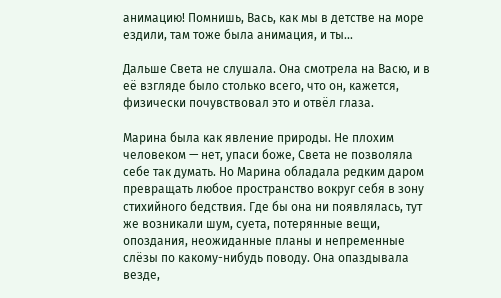анимацию! Помнишь, Вась, как мы в детстве на море ездили, там тоже была анимация, и ты...

Дальше Света не слушала. Она смотрела на Васю, и в её взгляде было столько всего, что он, кажется, физически почувствовал это и отвёл глаза.

Марина была как явление природы. Не плохим человеком — нет, упаси боже, Света не позволяла себе так думать. Но Марина обладала редким даром превращать любое пространство вокруг себя в зону стихийного бедствия. Где бы она ни появлялась, тут же возникали шум, суета, потерянные вещи, опоздания, неожиданные планы и непременные слёзы по какому-нибудь поводу. Она опаздывала везде,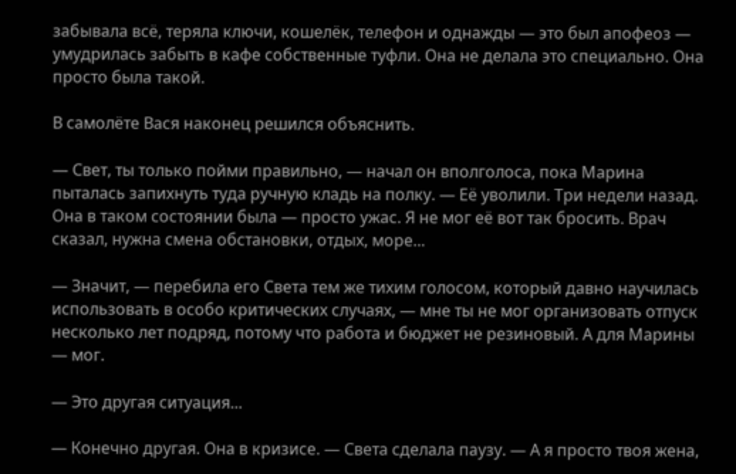забывала всё, теряла ключи, кошелёк, телефон и однажды — это был апофеоз — умудрилась забыть в кафе собственные туфли. Она не делала это специально. Она просто была такой.

В самолёте Вася наконец решился объяснить.

— Свет, ты только пойми правильно, — начал он вполголоса, пока Марина пыталась запихнуть туда ручную кладь на полку. — Её уволили. Три недели назад. Она в таком состоянии была — просто ужас. Я не мог её вот так бросить. Врач сказал, нужна смена обстановки, отдых, море...

— Значит, — перебила его Света тем же тихим голосом, который давно научилась использовать в особо критических случаях, — мне ты не мог организовать отпуск несколько лет подряд, потому что работа и бюджет не резиновый. А для Марины — мог.

— Это другая ситуация...

— Конечно другая. Она в кризисе. — Света сделала паузу. — А я просто твоя жена,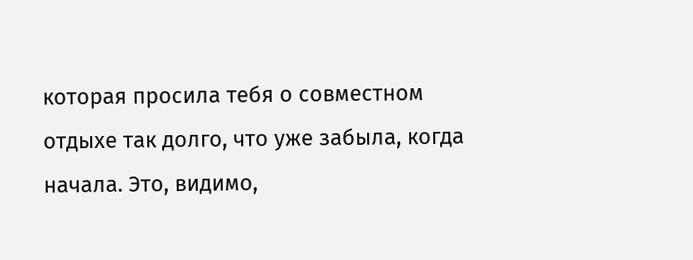которая просила тебя о совместном отдыхе так долго, что уже забыла, когда начала. Это, видимо,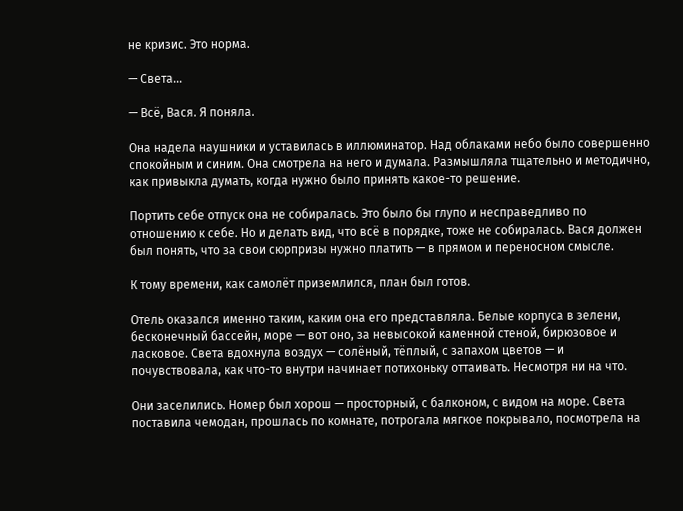не кризис. Это норма.

— Света...

— Всё, Вася. Я поняла.

Она надела наушники и уставилась в иллюминатор. Над облаками небо было совершенно спокойным и синим. Она смотрела на него и думала. Размышляла тщательно и методично, как привыкла думать, когда нужно было принять какое-то решение.

Портить себе отпуск она не собиралась. Это было бы глупо и несправедливо по отношению к себе. Но и делать вид, что всё в порядке, тоже не собиралась. Вася должен был понять, что за свои сюрпризы нужно платить — в прямом и переносном смысле.

К тому времени, как самолёт приземлился, план был готов.

Отель оказался именно таким, каким она его представляла. Белые корпуса в зелени, бесконечный бассейн, море — вот оно, за невысокой каменной стеной, бирюзовое и ласковое. Света вдохнула воздух — солёный, тёплый, с запахом цветов — и почувствовала, как что-то внутри начинает потихоньку оттаивать. Несмотря ни на что.

Они заселились. Номер был хорош — просторный, с балконом, с видом на море. Света поставила чемодан, прошлась по комнате, потрогала мягкое покрывало, посмотрела на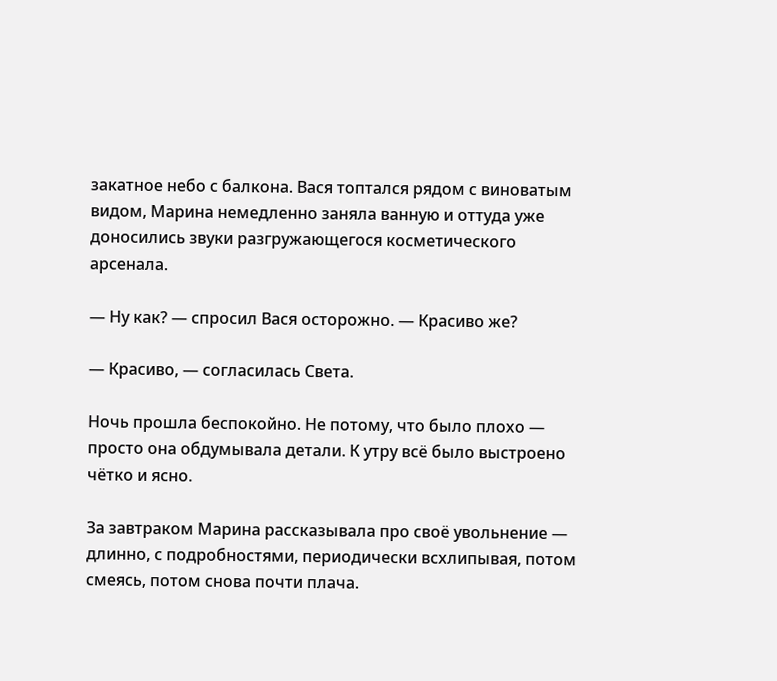закатное небо с балкона. Вася топтался рядом с виноватым видом, Марина немедленно заняла ванную и оттуда уже доносились звуки разгружающегося косметического арсенала.

— Ну как? — спросил Вася осторожно. — Красиво же?

— Красиво, — согласилась Света.

Ночь прошла беспокойно. Не потому, что было плохо — просто она обдумывала детали. К утру всё было выстроено чётко и ясно.

За завтраком Марина рассказывала про своё увольнение — длинно, с подробностями, периодически всхлипывая, потом смеясь, потом снова почти плача.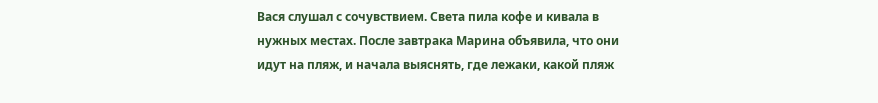Вася слушал с сочувствием. Света пила кофе и кивала в нужных местах. После завтрака Марина объявила, что они идут на пляж, и начала выяснять, где лежаки, какой пляж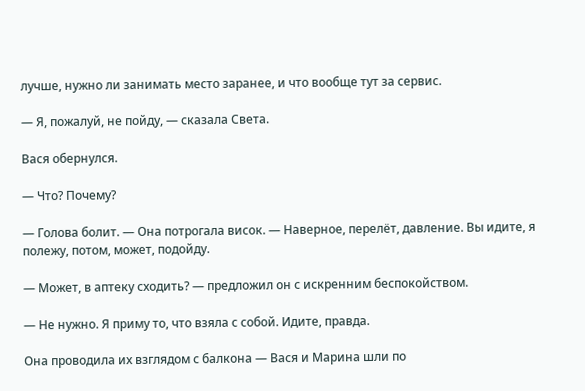лучше, нужно ли занимать место заранее, и что вообще тут за сервис.

— Я, пожалуй, не пойду, — сказала Света.

Вася обернулся.

— Что? Почему?

— Голова болит. — Она потрогала висок. — Наверное, перелёт, давление. Вы идите, я полежу, потом, может, подойду.

— Может, в аптеку сходить? — предложил он с искренним беспокойством.

— Не нужно. Я приму то, что взяла с собой. Идите, правда.

Она проводила их взглядом с балкона — Вася и Марина шли по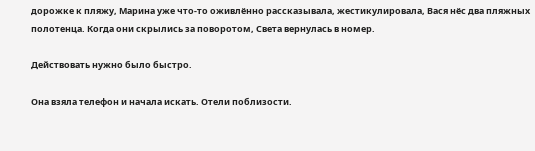дорожке к пляжу, Марина уже что-то оживлённо рассказывала, жестикулировала, Вася нёс два пляжных полотенца. Когда они скрылись за поворотом, Света вернулась в номер.

Действовать нужно было быстро.

Она взяла телефон и начала искать. Отели поблизости.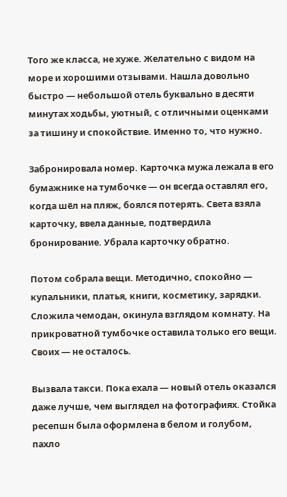Того же класса, не хуже. Желательно с видом на море и хорошими отзывами. Нашла довольно быстро — небольшой отель буквально в десяти минутах ходьбы, уютный, с отличными оценками за тишину и спокойствие. Именно то, что нужно.

Забронировала номер. Карточка мужа лежала в его бумажнике на тумбочке — он всегда оставлял его, когда шёл на пляж, боялся потерять. Света взяла карточку, ввела данные, подтвердила бронирование. Убрала карточку обратно.

Потом собрала вещи. Методично, спокойно — купальники, платья, книги, косметику, зарядки. Сложила чемодан, окинула взглядом комнату. На прикроватной тумбочке оставила только его вещи. Своих — не осталось.

Вызвала такси. Пока ехала — новый отель оказался даже лучше, чем выглядел на фотографиях. Стойка ресепшн была оформлена в белом и голубом, пахло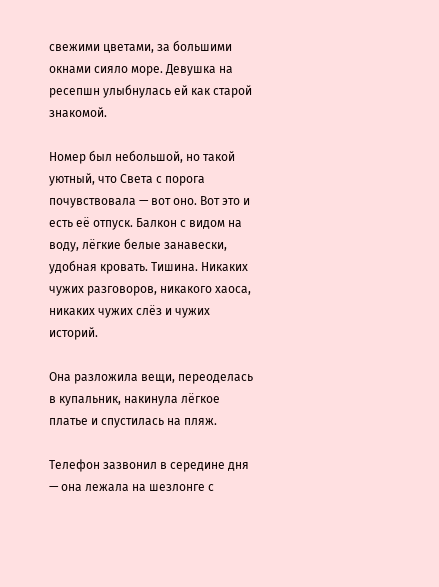свежими цветами, за большими окнами сияло море. Девушка на ресепшн улыбнулась ей как старой знакомой.

Номер был небольшой, но такой уютный, что Света с порога почувствовала — вот оно. Вот это и есть её отпуск. Балкон с видом на воду, лёгкие белые занавески, удобная кровать. Тишина. Никаких чужих разговоров, никакого хаоса, никаких чужих слёз и чужих историй.

Она разложила вещи, переоделась в купальник, накинула лёгкое платье и спустилась на пляж.

Телефон зазвонил в середине дня — она лежала на шезлонге с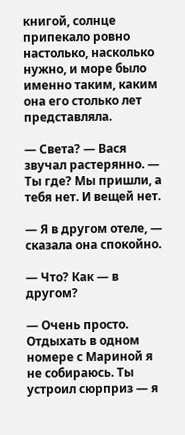книгой, солнце припекало ровно настолько, насколько нужно, и море было именно таким, каким она его столько лет представляла.

— Света? — Вася звучал растерянно. — Ты где? Мы пришли, а тебя нет. И вещей нет.

— Я в другом отеле, — сказала она спокойно.

— Что? Как — в другом?

— Очень просто. Отдыхать в одном номере с Мариной я не собираюсь. Ты устроил сюрприз — я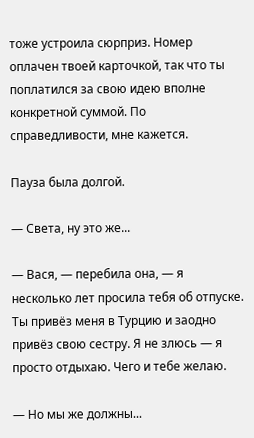тоже устроила сюрприз. Номер оплачен твоей карточкой, так что ты поплатился за свою идею вполне конкретной суммой. По справедливости, мне кажется.

Пауза была долгой.

— Света, ну это же...

— Вася, — перебила она, — я несколько лет просила тебя об отпуске. Ты привёз меня в Турцию и заодно привёз свою сестру. Я не злюсь — я просто отдыхаю. Чего и тебе желаю.

— Но мы же должны...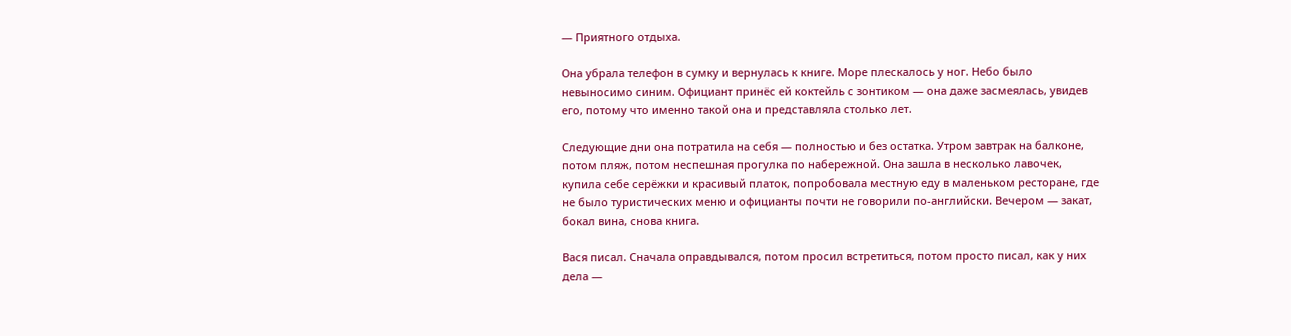— Приятного отдыха.

Она убрала телефон в сумку и вернулась к книге. Море плескалось у ног. Небо было невыносимо синим. Официант принёс ей коктейль с зонтиком — она даже засмеялась, увидев его, потому что именно такой она и представляла столько лет.

Следующие дни она потратила на себя — полностью и без остатка. Утром завтрак на балконе, потом пляж, потом неспешная прогулка по набережной. Она зашла в несколько лавочек, купила себе серёжки и красивый платок, попробовала местную еду в маленьком ресторане, где не было туристических меню и официанты почти не говорили по-английски. Вечером — закат, бокал вина, снова книга.

Вася писал. Сначала оправдывался, потом просил встретиться, потом просто писал, как у них дела —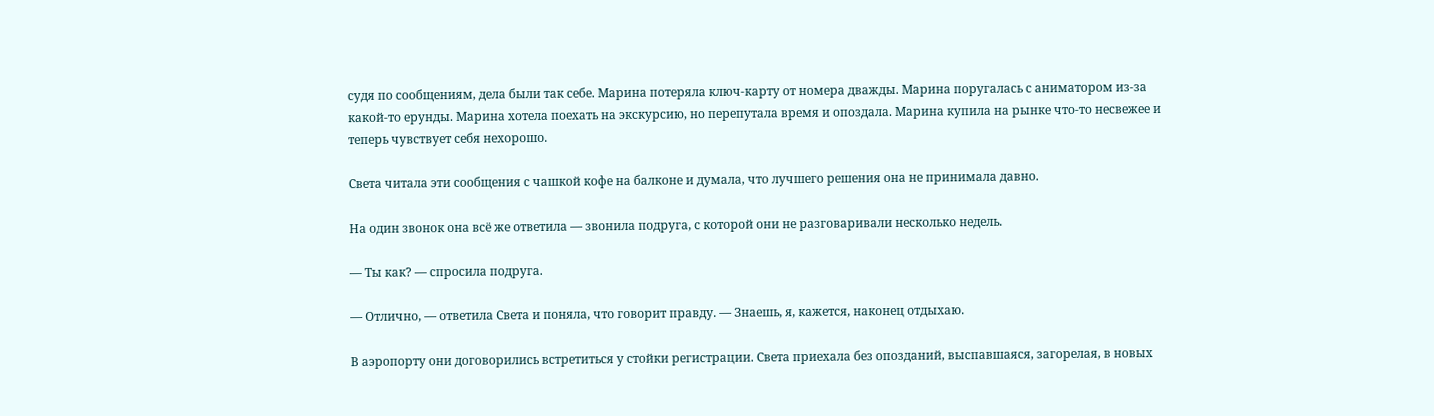судя по сообщениям, дела были так себе. Марина потеряла ключ-карту от номера дважды. Марина поругалась с аниматором из-за какой-то ерунды. Марина хотела поехать на экскурсию, но перепутала время и опоздала. Марина купила на рынке что-то несвежее и теперь чувствует себя нехорошо.

Света читала эти сообщения с чашкой кофе на балконе и думала, что лучшего решения она не принимала давно.

На один звонок она всё же ответила — звонила подруга, с которой они не разговаривали несколько недель.

— Ты как? — спросила подруга.

— Отлично, — ответила Света и поняла, что говорит правду. — Знаешь, я, кажется, наконец отдыхаю.

В аэропорту они договорились встретиться у стойки регистрации. Света приехала без опозданий, выспавшаяся, загорелая, в новых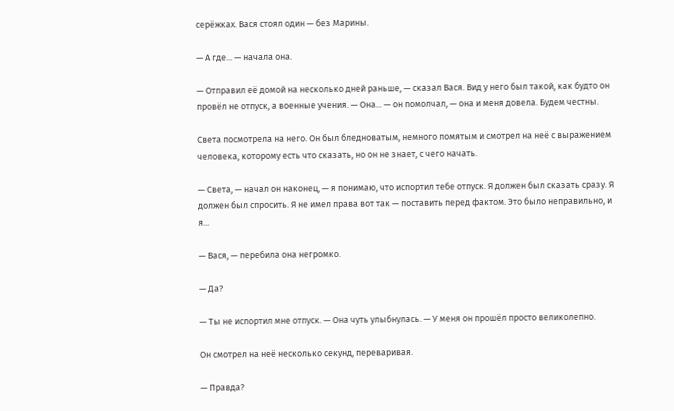серёжках. Вася стоял один — без Марины.

— А где... — начала она.

— Отправил её домой на несколько дней раньше, — сказал Вася. Вид у него был такой, как будто он провёл не отпуск, а военные учения. — Она... — он помолчал, — она и меня довела. Будем честны.

Света посмотрела на него. Он был бледноватым, немного помятым и смотрел на неё с выражением человека, которому есть что сказать, но он не знает, с чего начать.

— Света, — начал он наконец, — я понимаю, что испортил тебе отпуск. Я должен был сказать сразу. Я должен был спросить. Я не имел права вот так — поставить перед фактом. Это было неправильно, и я...

— Вася, — перебила она негромко.

— Да?

— Ты не испортил мне отпуск. — Она чуть улыбнулась. — У меня он прошёл просто великолепно.

Он смотрел на неё несколько секунд, переваривая.

— Правда?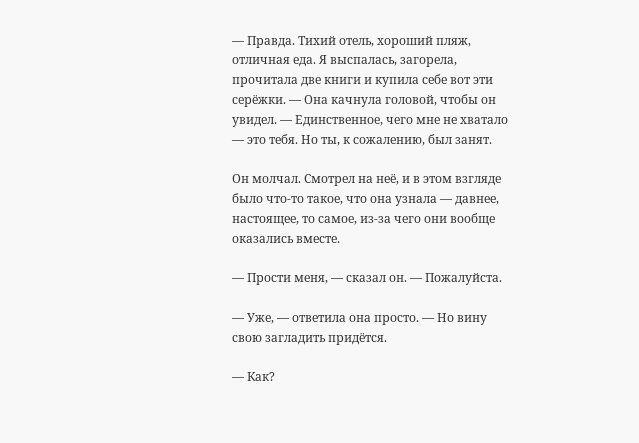— Правда. Тихий отель, хороший пляж, отличная еда. Я выспалась, загорела, прочитала две книги и купила себе вот эти серёжки. — Она качнула головой, чтобы он увидел. — Единственное, чего мне не хватало — это тебя. Но ты, к сожалению, был занят.

Он молчал. Смотрел на неё, и в этом взгляде было что-то такое, что она узнала — давнее, настоящее, то самое, из-за чего они вообще оказались вместе.

— Прости меня, — сказал он. — Пожалуйста.

— Уже, — ответила она просто. — Но вину свою загладить придётся.

— Как?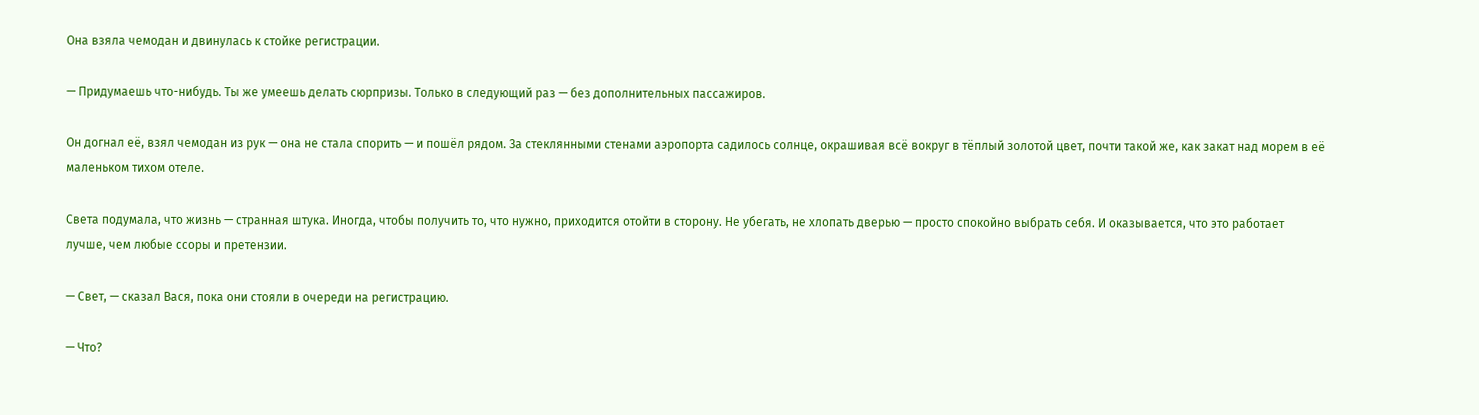Она взяла чемодан и двинулась к стойке регистрации.

— Придумаешь что-нибудь. Ты же умеешь делать сюрпризы. Только в следующий раз — без дополнительных пассажиров.

Он догнал её, взял чемодан из рук — она не стала спорить — и пошёл рядом. За стеклянными стенами аэропорта садилось солнце, окрашивая всё вокруг в тёплый золотой цвет, почти такой же, как закат над морем в её маленьком тихом отеле.

Света подумала, что жизнь — странная штука. Иногда, чтобы получить то, что нужно, приходится отойти в сторону. Не убегать, не хлопать дверью — просто спокойно выбрать себя. И оказывается, что это работает лучше, чем любые ссоры и претензии.

— Свет, — сказал Вася, пока они стояли в очереди на регистрацию.

— Что?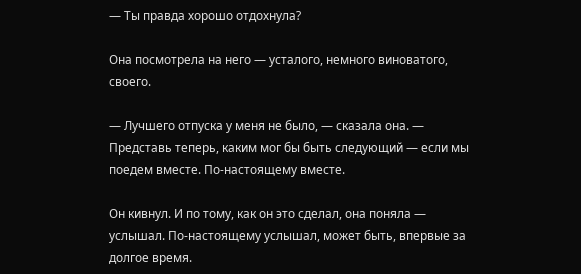— Ты правда хорошо отдохнула?

Она посмотрела на него — усталого, немного виноватого, своего.

— Лучшего отпуска у меня не было, — сказала она. — Представь теперь, каким мог бы быть следующий — если мы поедем вместе. По-настоящему вместе.

Он кивнул. И по тому, как он это сделал, она поняла — услышал. По-настоящему услышал, может быть, впервые за долгое время.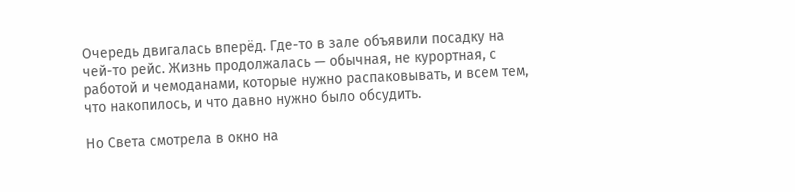Очередь двигалась вперёд. Где-то в зале объявили посадку на чей-то рейс. Жизнь продолжалась — обычная, не курортная, с работой и чемоданами, которые нужно распаковывать, и всем тем, что накопилось, и что давно нужно было обсудить.

Но Света смотрела в окно на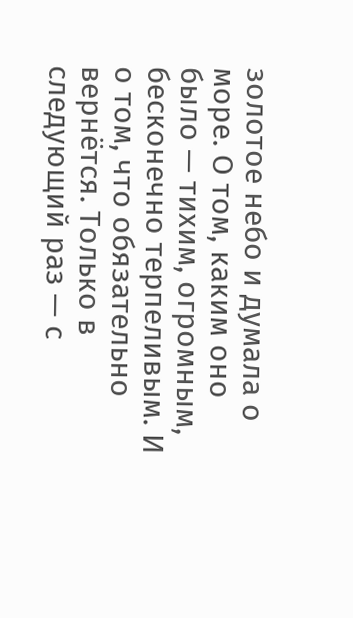золотое небо и думала о море. О том, каким оно было — тихим, огромным, бесконечно терпеливым. И о том, что обязательно вернётся. Только в следующий раз — с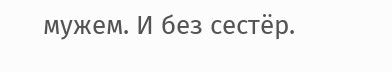мужем. И без сестёр.